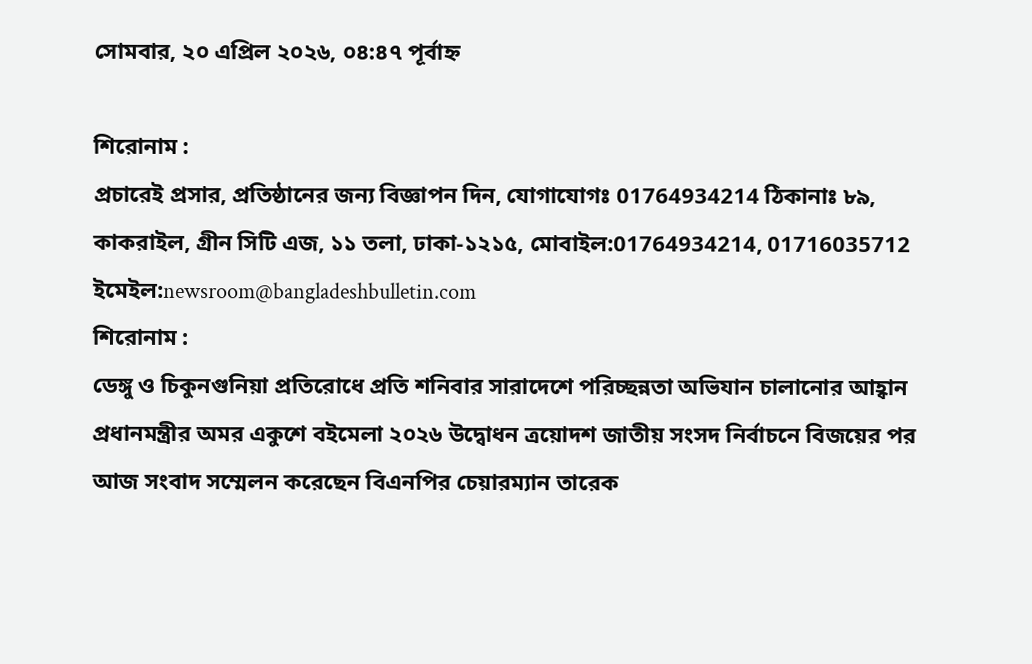সোমবার, ২০ এপ্রিল ২০২৬, ০৪:৪৭ পূর্বাহ্ন

শিরোনাম :
প্রচারেই প্রসার, প্রতিষ্ঠানের জন্য বিজ্ঞাপন দিন, যোগাযোগঃ 01764934214 ঠিকানাঃ ৮৯, কাকরাইল, গ্রীন সিটি এজ, ১১ তলা, ঢাকা-১২১৫, মোবাইল:01764934214, 01716035712 ইমেইল:newsroom@bangladeshbulletin.com
শিরোনাম :
ডেঙ্গু ও চিকুনগুনিয়া প্রতিরোধে প্রতি শনিবার সারাদেশে পরিচ্ছন্নতা অভিযান চালানোর আহ্বান প্রধানমন্ত্রীর অমর একুশে বইমেলা ২০২৬ উদ্বোধন ত্রয়োদশ জাতীয় সংসদ নির্বাচনে বিজয়ের পর আজ সংবাদ সম্মেলন করেছেন বিএনপির চেয়ারম্যান তারেক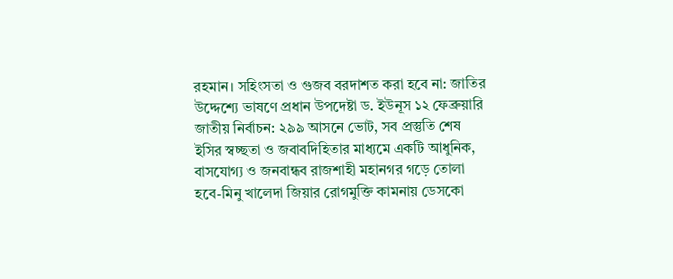রহমান। সহিংসতা ও গুজব বরদাশত করা হবে না: জাতির উদ্দেশ্যে ভাষণে প্রধান উপদেষ্টা ড. ইউনূস ১২ ফেব্রুয়ারি জাতীয় নির্বাচন: ২৯৯ আসনে ভোট, সব প্রস্তুতি শেষ ইসির স্বচ্ছতা ও জবাবদিহিতার মাধ্যমে একটি আধুনিক, বাসযোগ্য ও জনবান্ধব রাজশাহী মহানগর গড়ে তোলা হবে-মিনু খালেদা জিয়ার রোগমুক্তি কামনায় ডেসকো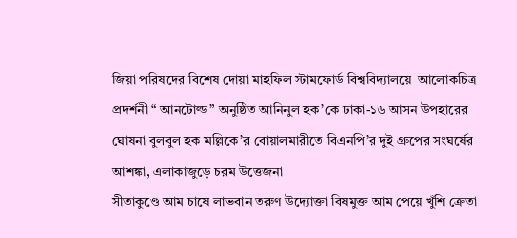জিয়া পরিষদের বিশেষ দোয়া মাহফিল স্টামফোর্ড বিশ্ববিদ্যালয়ে  আলোকচিত্র প্রদর্শনী “ আনটোল্ড” অনুষ্ঠিত আনিনুল হক’কে ঢাকা-১৬ আসন উপহারের ঘোষনা বুলবুল হক মল্লিকে’র বোয়ালমারীতে বিএনপি’র দুই গ্রুপের সংঘর্ষের আশঙ্কা, এলাকাজুড়ে চরম উত্তেজনা
সীতাকুণ্ডে আম চাষে লাভবান তরুণ উদ্যোক্তা বিষমুক্ত আম পেয়ে খুঁশি ক্রেতা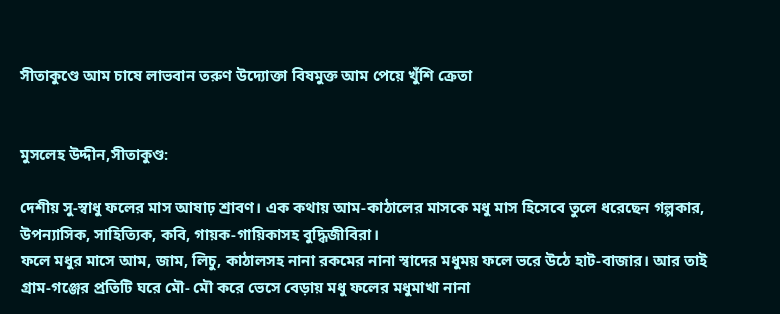সীতাকুণ্ডে আম চাষে লাভবান তরুণ উদ্যোক্তা বিষমুক্ত আম পেয়ে খুঁশি ক্রেতা


মুসলেহ উদ্দীন,সীতাকুণ্ড:

দেশীয় সু-স্বাধু ফলের মাস আষাঢ় শ্রাবণ। এক কথায় আম-কাঠালের মাসকে মধু মাস হিসেবে তুলে ধরেছেন গল্পকার, উপন্যাসিক, সাহিত্যিক, কবি, গায়ক-গায়িকাসহ বুদ্ধিজীবিরা।
ফলে মধুর মাসে আম, জাম, লিচু, কাঠালসহ নানা রকমের নানা স্বাদের মধুময় ফলে ভরে উঠে হাট-বাজার। আর তাই গ্রাম-গঞ্জের প্রতিটি ঘরে মৌ- মৌ করে ভেসে বেড়ায় মধু ফলের মধুমাখা নানা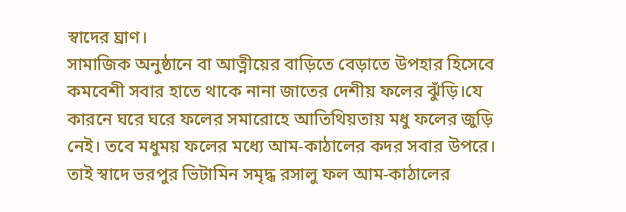স্বাদের ঘ্রাণ।
সামাজিক অনুষ্ঠানে বা আত্নীয়ের বাড়িতে বেড়াতে উপহার হিসেবে কমবেশী সবার হাতে থাকে নানা জাতের দেশীয় ফলের ঝুঁড়ি।যে কারনে ঘরে ঘরে ফলের সমারোহে আতিথিয়তায় মধু ফলের জুড়ি নেই। তবে মধুময় ফলের মধ্যে আম-কাঠালের কদর সবার উপরে। তাই স্বাদে ভরপুর ভিটামিন সমৃদ্ধ রসালু ফল আম-কাঠালের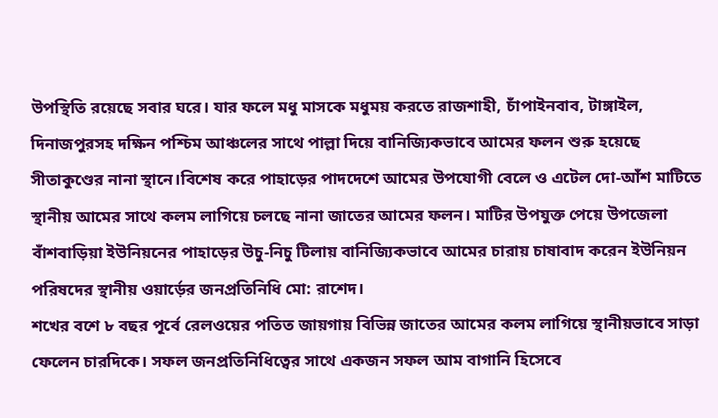উপস্থিতি রয়েছে সবার ঘরে। যার ফলে মধু মাসকে মধুময় করতে রাজশাহী, চাঁপাইনবাব, টাঙ্গাইল, দিনাজপুরসহ দক্ষিন পশ্চিম আঞ্চলের সাথে পাল্লা দিয়ে বানিজ্যিকভাবে আমের ফলন শুরু হয়েছে সীতাকুণ্ডের নানা স্থানে।বিশেষ করে পাহাড়ের পাদদেশে আমের উপযোগী বেলে ও এটেল দো-আঁশ মাটিতে স্থানীয় আমের সাথে কলম লাগিয়ে চলছে নানা জাতের আমের ফলন। মাটির উপযুক্ত পেয়ে উপজেলা বাঁশবাড়িয়া ইউনিয়নের পাহাড়ের উচু-নিচু টিলায় বানিজ্যিকভাবে আমের চারায় চাষাবাদ করেন ইউনিয়ন পরিষদের স্থানীয় ওয়ার্ড়ের জনপ্রতিনিধি মো: রাশেদ।
শখের বশে ৮ বছর পূর্বে রেলওয়ের পতিত জায়গায় বিভিন্ন জাতের আমের কলম লাগিয়ে স্থানীয়ভাবে সাড়া ফেলেন চারদিকে। সফল জনপ্রতিনিধিত্বের সাথে একজন সফল আম বাগানি হিসেবে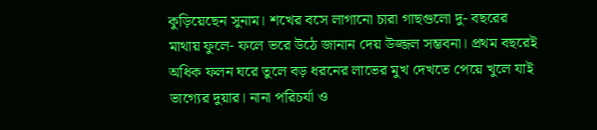কুড়িয়েছেন সুনাম। শখের বসে লাগানো চারা গাছগুলো দু- বছরের মাথায় ফুলে- ফলে ভরে উঠে জানান দেয় উজ্জল সম্ভবনা। প্রথম বছরেই অধিক ফলন ঘরে তুলে বড় ধরনের লাভের মুখ দেখতে পেয়ে খুলে যাই ভাগ্যের দুয়ার। নানা পরিচর্যা ও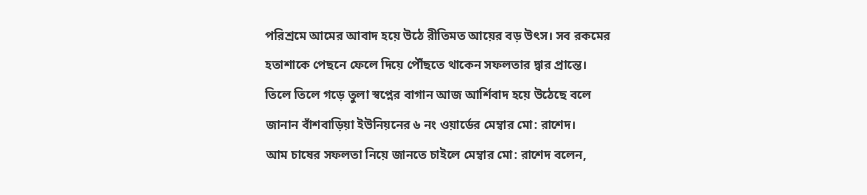পরিশ্রমে আমের আবাদ হয়ে উঠে রীতিমত আয়ের বড় উৎস। সব রকমের হতাশাকে পেছনে ফেলে দিয়ে পৌঁছতে থাকেন সফলতার দ্বার প্রান্তে।
তিলে তিলে গড়ে তুলা স্বপ্নের বাগান আজ আর্শিবাদ হয়ে উঠেছে বলে জানান বাঁশবাড়িয়া ইউনিয়নের ৬ নং ওয়ার্ডের মেম্বার মো: রাশেদ।
আম চাষের সফলতা নিয়ে জানতে চাইলে মেম্বার মো: রাশেদ বলেন,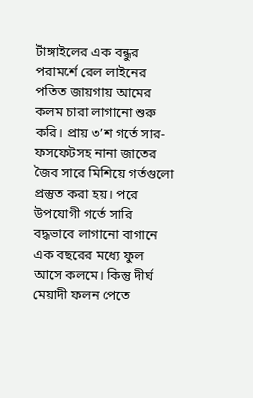টাঁঙ্গাইলের এক বন্ধুর পরামর্শে রেল লাইনের পতিত জায়গায় আমের কলম চারা লাগানো শুরু করি। প্রায় ৩’শ গর্তে সার-ফসফেটসহ নানা জাতের জৈব সারে মিশিয়ে গর্তগুলো প্রস্তুত করা হয়। পরে উপযোগী গর্তে সারি বদ্ধভাবে লাগানো বাগানে এক বছরের মধ্যে ফুল আসে কলমে। কিন্তু দীর্ঘ মেয়াদী ফলন পেতে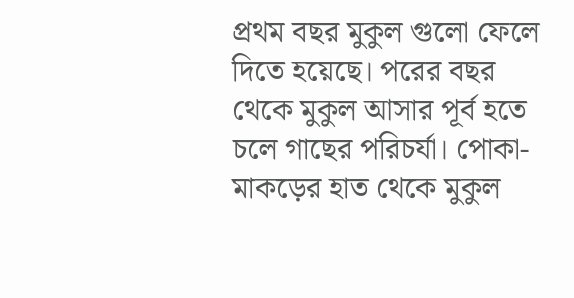প্রথম বছর মুকুল গুলো ফেলে দিতে হয়েছে। পরের বছর থেকে মুকুল আসার পূর্ব হতে চলে গাছের পরিচর্যা। পোকা-মাকড়ের হাত থেকে মুকুল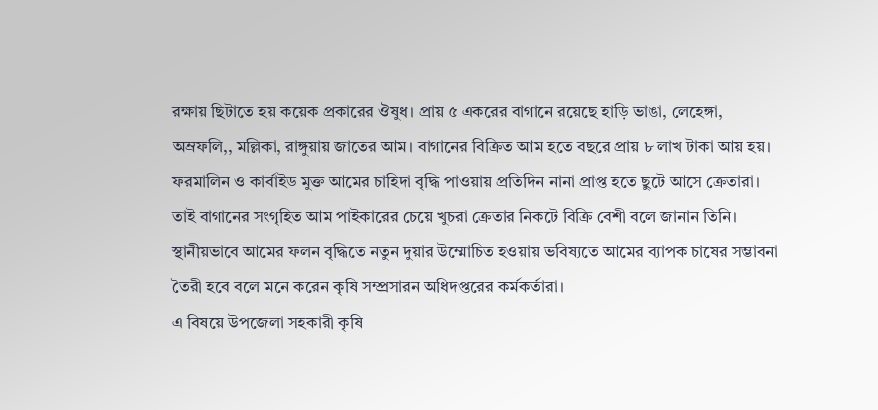রক্ষায় ছিটাতে হয় কয়েক প্রকারের ঔষুধ। প্রায় ৫ একরের বাগানে রয়েছে হাড়ি ভাঙা, লেহেঙ্গা, অম্রফলি,, মল্লিকা, রাঙ্গুয়ায় জাতের আম। বাগানের বিক্রিত আম হতে বছরে প্রায় ৮ লাখ টাকা আয় হয়। ফরমালিন ও কার্বাইড মুক্ত আমের চাহিদা বৃদ্ধি পাওয়ায় প্রতিদিন নানা প্রাপ্ত হতে ছুটে আসে ক্রেতারা। তাই বাগানের সংগৃহিত আম পাইকারের চেয়ে খুচরা ক্রেতার নিকটে বিক্রি বেশী বলে জানান তিনি।
স্থানীয়ভাবে আমের ফলন বৃদ্ধিতে নতুন দুয়ার উম্মোচিত হওয়ায় ভবিষ্যতে আমের ব্যাপক চাষের সম্ভাবনা তৈরী হবে বলে মনে করেন কৃষি সম্প্রসারন অধিদপ্তরের কর্মকর্তারা।
এ বিষয়ে উপজেলা সহকারী কৃষি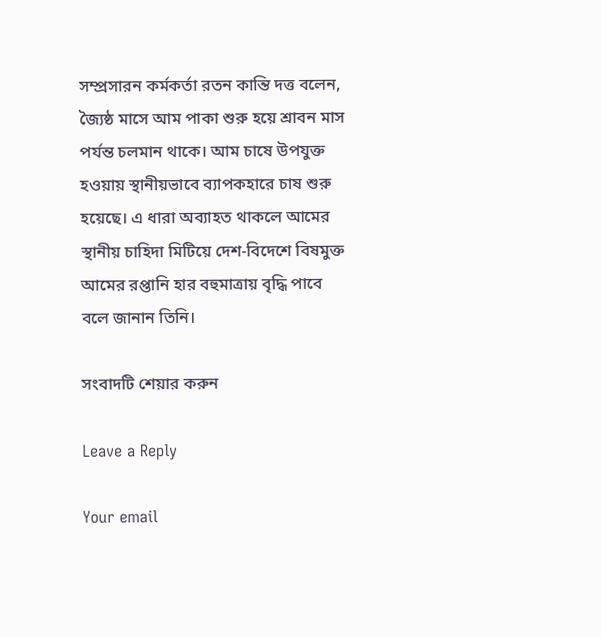সম্প্রসারন কর্মকর্তা রতন কান্তি দত্ত বলেন, জ্যৈষ্ঠ মাসে আম পাকা শুরু হয়ে শ্রাবন মাস পর্যন্ত চলমান থাকে। আম চাষে উপযুক্ত হওয়ায় স্থানীয়ভাবে ব্যাপকহারে চাষ শুরু হয়েছে। এ ধারা অব্যাহত থাকলে আমের স্থানীয় চাহিদা মিটিয়ে দেশ-বিদেশে বিষমুক্ত আমের রপ্তানি হার বহুমাত্রায় বৃদ্ধি পাবে বলে জানান তিনি।

সংবাদটি শেয়ার করুন

Leave a Reply

Your email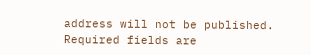address will not be published. Required fields are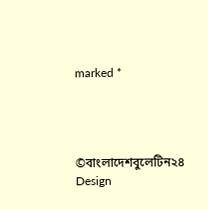marked *




©বাংলাদেশবুলেটিন২৪
Design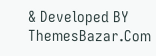& Developed BY ThemesBazar.Com